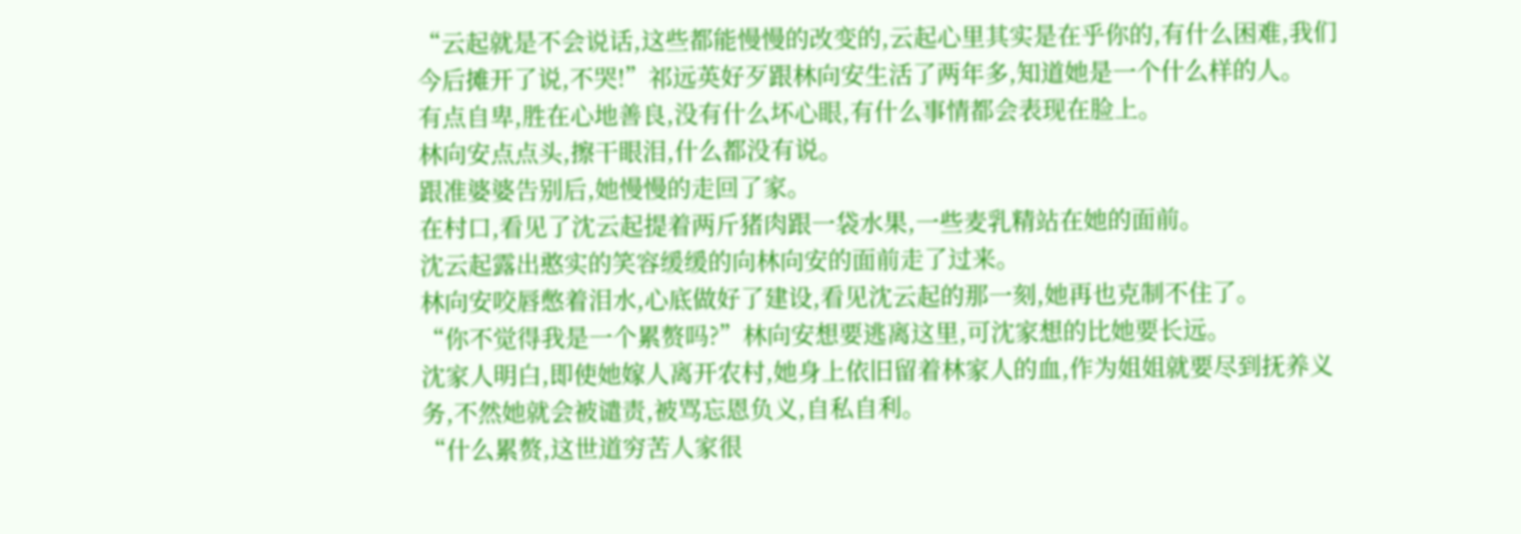“云起就是不会说话,这些都能慢慢的改变的,云起心里其实是在乎你的,有什么困难,我们今后摊开了说,不哭!”祁远英好歹跟林向安生活了两年多,知道她是一个什么样的人。
有点自卑,胜在心地善良,没有什么坏心眼,有什么事情都会表现在脸上。
林向安点点头,擦干眼泪,什么都没有说。
跟准婆婆告别后,她慢慢的走回了家。
在村口,看见了沈云起提着两斤猪肉跟一袋水果,一些麦乳精站在她的面前。
沈云起露出憨实的笑容缓缓的向林向安的面前走了过来。
林向安咬唇憋着泪水,心底做好了建设,看见沈云起的那一刻,她再也克制不住了。
“你不觉得我是一个累赘吗?”林向安想要逃离这里,可沈家想的比她要长远。
沈家人明白,即使她嫁人离开农村,她身上依旧留着林家人的血,作为姐姐就要尽到抚养义务,不然她就会被谴责,被骂忘恩负义,自私自利。
“什么累赘,这世道穷苦人家很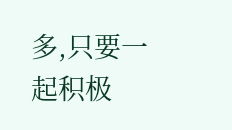多,只要一起积极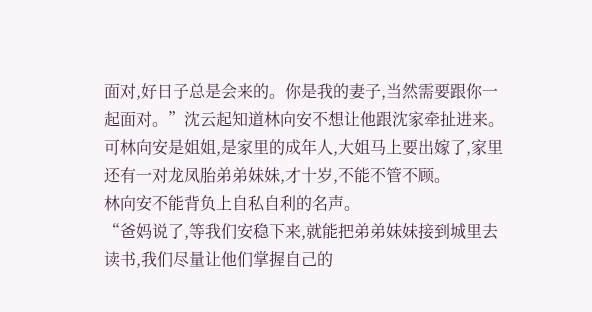面对,好日子总是会来的。你是我的妻子,当然需要跟你一起面对。”沈云起知道林向安不想让他跟沈家牵扯进来。
可林向安是姐姐,是家里的成年人,大姐马上要出嫁了,家里还有一对龙凤胎弟弟妹妹,才十岁,不能不管不顾。
林向安不能背负上自私自利的名声。
“爸妈说了,等我们安稳下来,就能把弟弟妹妹接到城里去读书,我们尽量让他们掌握自己的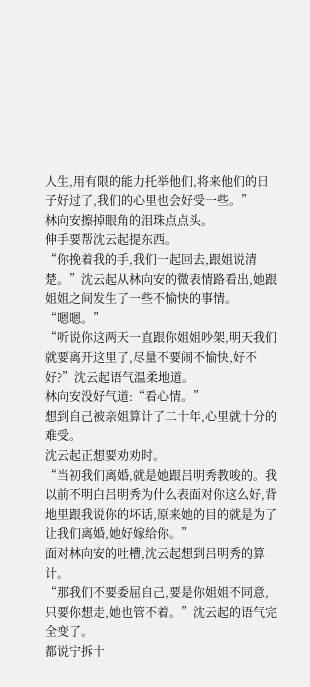人生,用有限的能力托举他们,将来他们的日子好过了,我们的心里也会好受一些。”
林向安擦掉眼角的泪珠点点头。
伸手要帮沈云起提东西。
“你挽着我的手,我们一起回去,跟姐说清楚。”沈云起从林向安的微表情路看出,她跟姐姐之间发生了一些不愉快的事情。
“嗯嗯。”
“听说你这两天一直跟你姐姐吵架,明天我们就要离开这里了,尽量不要闹不愉快,好不好?”沈云起语气温柔地道。
林向安没好气道:“看心情。”
想到自己被亲姐算计了二十年,心里就十分的难受。
沈云起正想要劝劝时。
“当初我们离婚,就是她跟吕明秀教唆的。我以前不明白吕明秀为什么表面对你这么好,背地里跟我说你的坏话,原来她的目的就是为了让我们离婚,她好嫁给你。”
面对林向安的吐槽,沈云起想到吕明秀的算计。
“那我们不要委屈自己,要是你姐姐不同意,只要你想走,她也管不着。”沈云起的语气完全变了。
都说宁拆十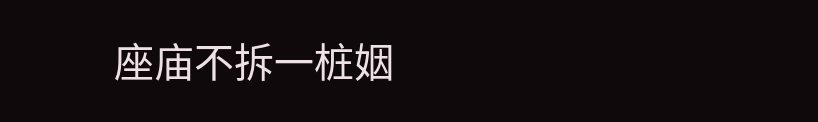座庙不拆一桩姻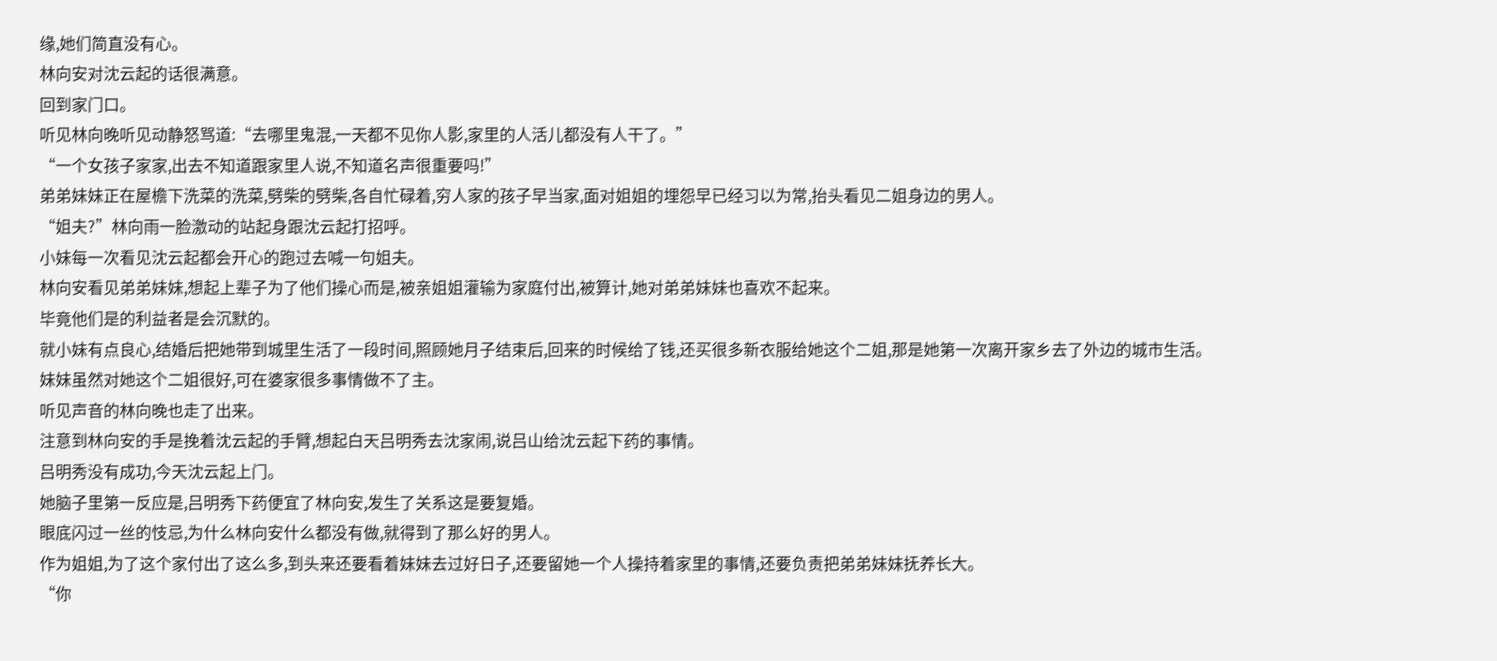缘,她们简直没有心。
林向安对沈云起的话很满意。
回到家门口。
听见林向晚听见动静怒骂道:“去哪里鬼混,一天都不见你人影,家里的人活儿都没有人干了。”
“一个女孩子家家,出去不知道跟家里人说,不知道名声很重要吗!”
弟弟妹妹正在屋檐下洗菜的洗菜,劈柴的劈柴,各自忙碌着,穷人家的孩子早当家,面对姐姐的埋怨早已经习以为常,抬头看见二姐身边的男人。
“姐夫?”林向雨一脸激动的站起身跟沈云起打招呼。
小妹每一次看见沈云起都会开心的跑过去喊一句姐夫。
林向安看见弟弟妹妹,想起上辈子为了他们操心而是,被亲姐姐灌输为家庭付出,被算计,她对弟弟妹妹也喜欢不起来。
毕竟他们是的利益者是会沉默的。
就小妹有点良心,结婚后把她带到城里生活了一段时间,照顾她月子结束后,回来的时候给了钱,还买很多新衣服给她这个二姐,那是她第一次离开家乡去了外边的城市生活。
妹妹虽然对她这个二姐很好,可在婆家很多事情做不了主。
听见声音的林向晚也走了出来。
注意到林向安的手是挽着沈云起的手臂,想起白天吕明秀去沈家闹,说吕山给沈云起下药的事情。
吕明秀没有成功,今天沈云起上门。
她脑子里第一反应是,吕明秀下药便宜了林向安,发生了关系这是要复婚。
眼底闪过一丝的忮忌,为什么林向安什么都没有做,就得到了那么好的男人。
作为姐姐,为了这个家付出了这么多,到头来还要看着妹妹去过好日子,还要留她一个人操持着家里的事情,还要负责把弟弟妹妹抚养长大。
“你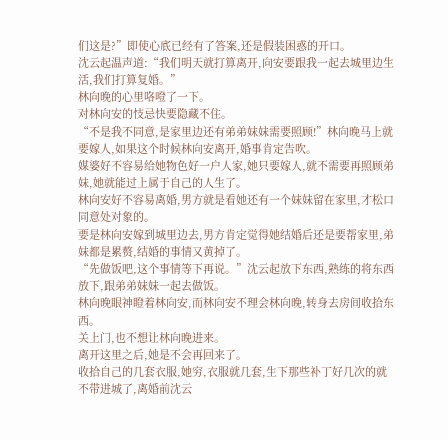们这是?”即使心底已经有了答案,还是假装困惑的开口。
沈云起温声道:“我们明天就打算离开,向安要跟我一起去城里边生活,我们打算复婚。”
林向晚的心里咯噔了一下。
对林向安的忮忌快要隐藏不住。
“不是我不同意,是家里边还有弟弟妹妹需要照顾!”林向晚马上就要嫁人,如果这个时候林向安离开,婚事肯定告吹。
媒婆好不容易给她物色好一户人家,她只要嫁人,就不需要再照顾弟妹,她就能过上属于自己的人生了。
林向安好不容易离婚,男方就是看她还有一个妹妹留在家里,才松口同意处对象的。
要是林向安嫁到城里边去,男方肯定觉得她结婚后还是要帮家里,弟妹都是累赘,结婚的事情又黄掉了。
“先做饭吧,这个事情等下再说。”沈云起放下东西,熟练的将东西放下,跟弟弟妹妹一起去做饭。
林向晚眼神瞪着林向安,而林向安不理会林向晚,转身去房间收拾东西。
关上门,也不想让林向晚进来。
离开这里之后,她是不会再回来了。
收拾自己的几套衣服,她穷,衣服就几套,生下那些补丁好几次的就不带进城了,离婚前沈云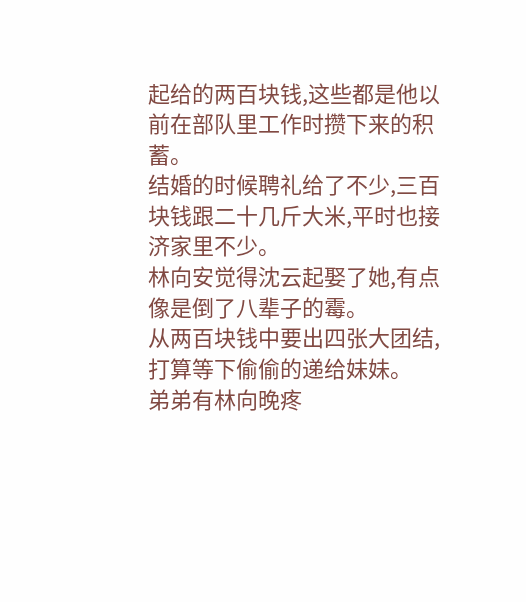起给的两百块钱,这些都是他以前在部队里工作时攒下来的积蓄。
结婚的时候聘礼给了不少,三百块钱跟二十几斤大米,平时也接济家里不少。
林向安觉得沈云起娶了她,有点像是倒了八辈子的霉。
从两百块钱中要出四张大团结,打算等下偷偷的递给妹妹。
弟弟有林向晚疼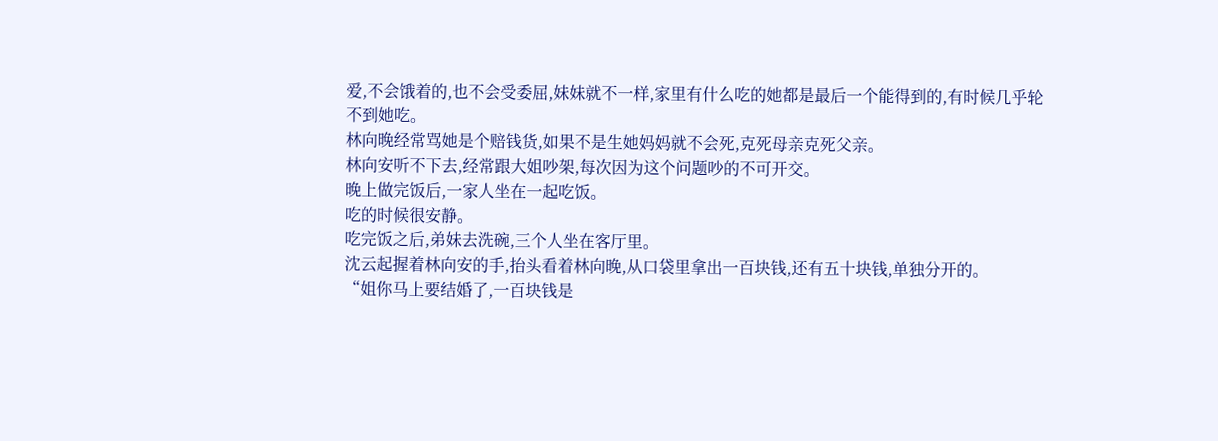爱,不会饿着的,也不会受委屈,妹妹就不一样,家里有什么吃的她都是最后一个能得到的,有时候几乎轮不到她吃。
林向晚经常骂她是个赔钱货,如果不是生她妈妈就不会死,克死母亲克死父亲。
林向安听不下去,经常跟大姐吵架,每次因为这个问题吵的不可开交。
晚上做完饭后,一家人坐在一起吃饭。
吃的时候很安静。
吃完饭之后,弟妹去洗碗,三个人坐在客厅里。
沈云起握着林向安的手,抬头看着林向晚,从口袋里拿出一百块钱,还有五十块钱,单独分开的。
“姐你马上要结婚了,一百块钱是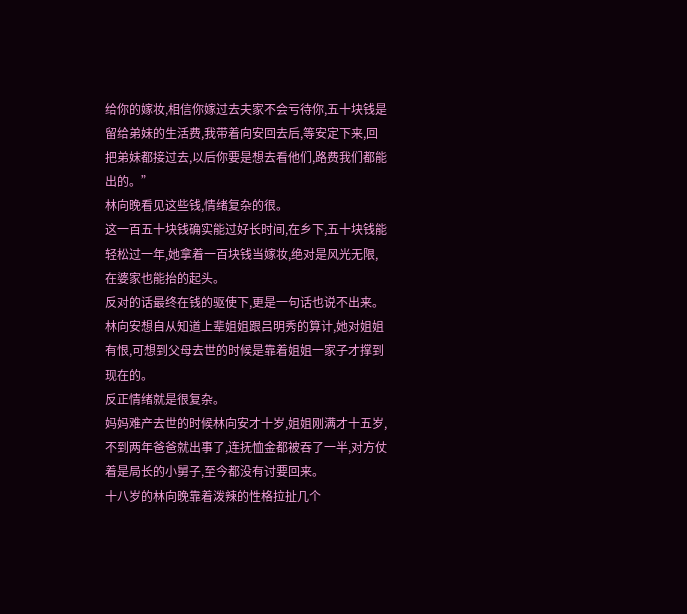给你的嫁妆,相信你嫁过去夫家不会亏待你,五十块钱是留给弟妹的生活费,我带着向安回去后,等安定下来,回把弟妹都接过去,以后你要是想去看他们,路费我们都能出的。”
林向晚看见这些钱,情绪复杂的很。
这一百五十块钱确实能过好长时间,在乡下,五十块钱能轻松过一年,她拿着一百块钱当嫁妆,绝对是风光无限,在婆家也能抬的起头。
反对的话最终在钱的驱使下,更是一句话也说不出来。
林向安想自从知道上辈姐姐跟吕明秀的算计,她对姐姐有恨,可想到父母去世的时候是靠着姐姐一家子才撑到现在的。
反正情绪就是很复杂。
妈妈难产去世的时候林向安才十岁,姐姐刚满才十五岁,不到两年爸爸就出事了,连抚恤金都被吞了一半,对方仗着是局长的小舅子,至今都没有讨要回来。
十八岁的林向晚靠着泼辣的性格拉扯几个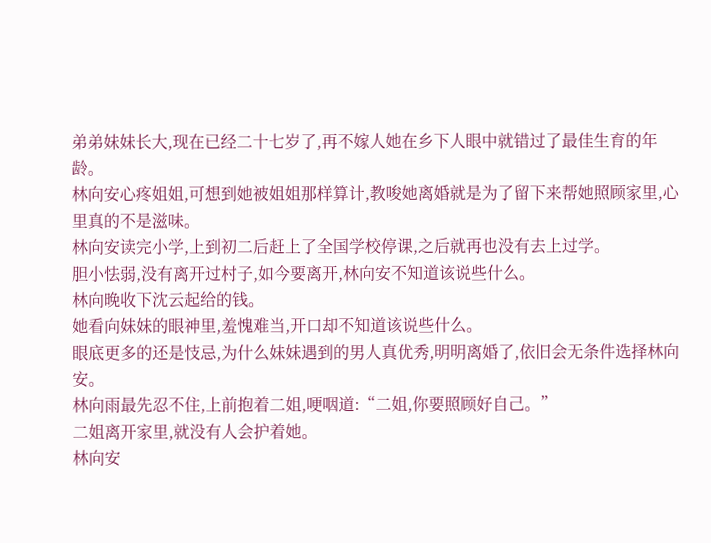弟弟妹妹长大,现在已经二十七岁了,再不嫁人她在乡下人眼中就错过了最佳生育的年龄。
林向安心疼姐姐,可想到她被姐姐那样算计,教唆她离婚就是为了留下来帮她照顾家里,心里真的不是滋味。
林向安读完小学,上到初二后赶上了全国学校停课,之后就再也没有去上过学。
胆小怯弱,没有离开过村子,如今要离开,林向安不知道该说些什么。
林向晚收下沈云起给的钱。
她看向妹妹的眼神里,羞愧难当,开口却不知道该说些什么。
眼底更多的还是忮忌,为什么妹妹遇到的男人真优秀,明明离婚了,依旧会无条件选择林向安。
林向雨最先忍不住,上前抱着二姐,哽咽道:“二姐,你要照顾好自己。”
二姐离开家里,就没有人会护着她。
林向安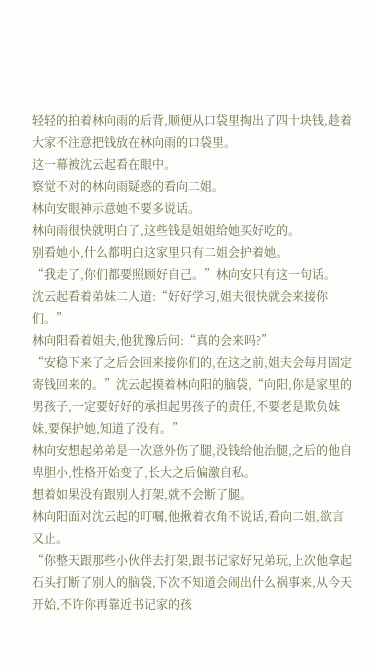轻轻的拍着林向雨的后背,顺便从口袋里掏出了四十块钱,趁着大家不注意把钱放在林向雨的口袋里。
这一幕被沈云起看在眼中。
察觉不对的林向雨疑惑的看向二姐。
林向安眼神示意她不要多说话。
林向雨很快就明白了,这些钱是姐姐给她买好吃的。
别看她小,什么都明白这家里只有二姐会护着她。
“我走了,你们都要照顾好自己。”林向安只有这一句话。
沈云起看着弟妹二人道:“好好学习,姐夫很快就会来接你们。”
林向阳看着姐夫,他犹豫后问:“真的会来吗?”
“安稳下来了之后会回来接你们的,在这之前,姐夫会每月固定寄钱回来的。”沈云起摸着林向阳的脑袋,“向阳,你是家里的男孩子,一定要好好的承担起男孩子的责任,不要老是欺负妹妹,要保护她,知道了没有。”
林向安想起弟弟是一次意外伤了腿,没钱给他治腿,之后的他自卑胆小,性格开始变了,长大之后偏激自私。
想着如果没有跟别人打架,就不会断了腿。
林向阳面对沈云起的叮嘱,他揪着衣角不说话,看向二姐,欲言又止。
“你整天跟那些小伙伴去打架,跟书记家好兄弟玩,上次他拿起石头打断了别人的脑袋,下次不知道会闹出什么祸事来,从今天开始,不许你再靠近书记家的孩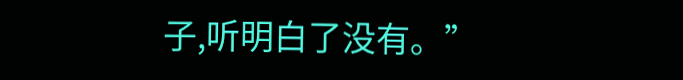子,听明白了没有。”